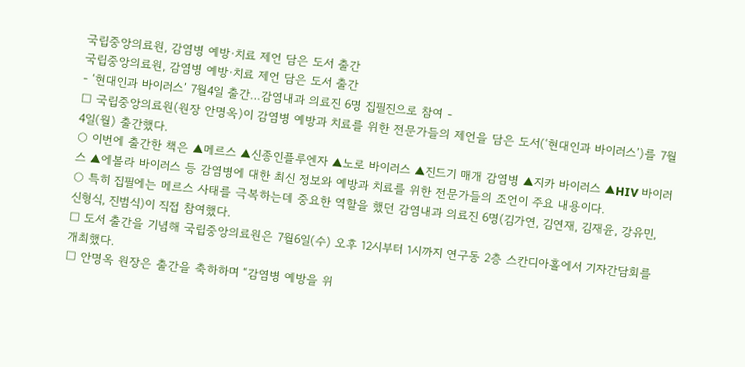국립중앙의료원, 감염병 예방·치료 제언 담은 도서 출간
국립중앙의료원, 감염병 예방·치료 제언 담은 도서 출간
- ‘현대인과 바이러스’ 7월4일 출간…감염내과 의료진 6명 집필진으로 참여 -
□ 국립중앙의료원(원장 안명옥)이 감염병 예방과 치료를 위한 전문가들의 제언을 담은 도서(‘현대인과 바이러스’)를 7월4일(월) 출간했다.
○ 이번에 출간한 책은 ▲메르스 ▲신종인플루엔자 ▲노로 바이러스 ▲진드기 매개 감염병 ▲지카 바이러스 ▲HIV 바이러스 ▲에볼라 바이러스 등 감염병에 대한 최신 정보와 예방과 치료를 위한 전문가들의 조언이 주요 내용이다.
○ 특히 집필에는 메르스 사태를 극복하는데 중요한 역할을 했던 감염내과 의료진 6명(김가연, 김연재, 김재윤, 강유민, 신형식, 진범식)이 직접 참여했다.
□ 도서 출간을 기념해 국립중앙의료원은 7월6일(수) 오후 12시부터 1시까지 연구동 2층 스칸디아홀에서 기자간담회를 개최했다.
□ 안명옥 원장은 출간을 축하하며 “감염병 예방을 위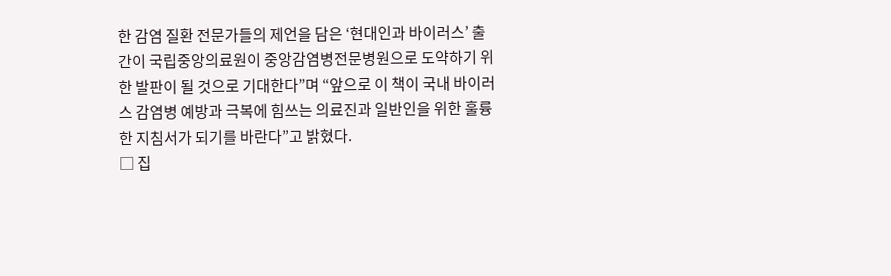한 감염 질환 전문가들의 제언을 담은 ‘현대인과 바이러스’ 출간이 국립중앙의료원이 중앙감염병전문병원으로 도약하기 위한 발판이 될 것으로 기대한다”며 “앞으로 이 책이 국내 바이러스 감염병 예방과 극복에 힘쓰는 의료진과 일반인을 위한 훌륭한 지침서가 되기를 바란다”고 밝혔다.
□ 집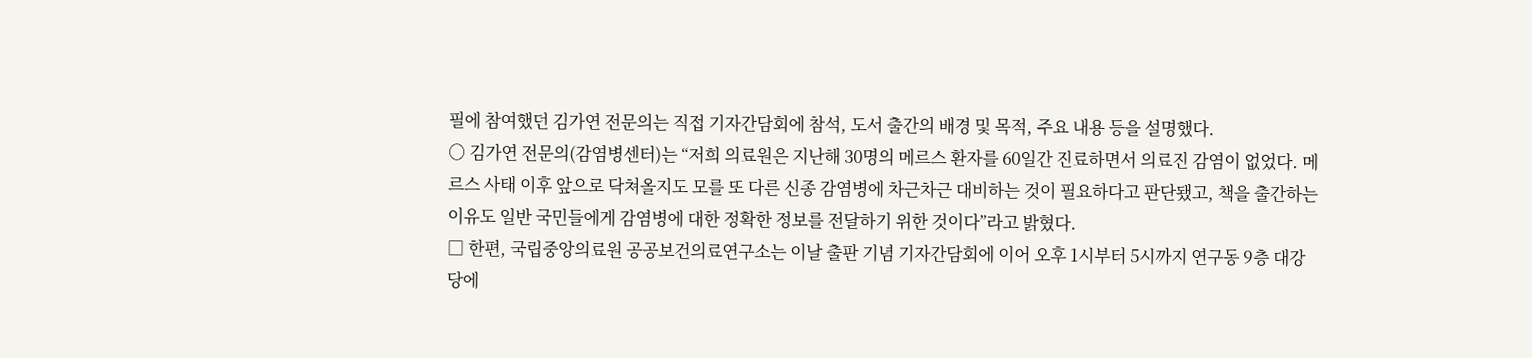필에 참여했던 김가연 전문의는 직접 기자간담회에 참석, 도서 출간의 배경 및 목적, 주요 내용 등을 설명했다.
○ 김가연 전문의(감염병센터)는 “저희 의료원은 지난해 30명의 메르스 환자를 60일간 진료하면서 의료진 감염이 없었다. 메르스 사태 이후 앞으로 닥쳐올지도 모를 또 다른 신종 감염병에 차근차근 대비하는 것이 필요하다고 판단됐고, 책을 출간하는 이유도 일반 국민들에게 감염병에 대한 정확한 정보를 전달하기 위한 것이다”라고 밝혔다.
□ 한편, 국립중앙의료원 공공보건의료연구소는 이날 출판 기념 기자간담회에 이어 오후 1시부터 5시까지 연구동 9층 대강당에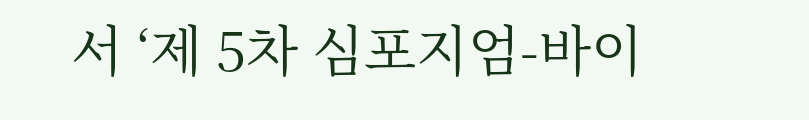서 ‘제 5차 심포지엄-바이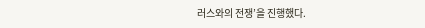러스와의 전쟁’을 진행했다.